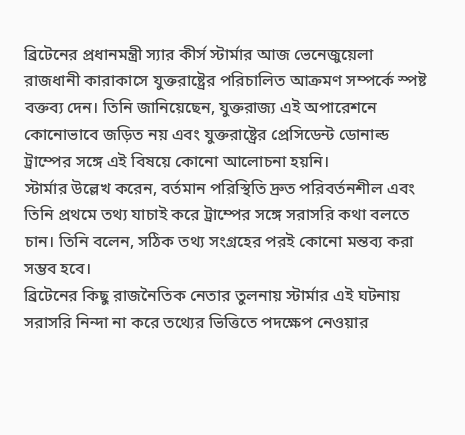ব্রিটেনের প্রধানমন্ত্রী স্যার কীর্স স্টার্মার আজ ভেনেজুয়েলা রাজধানী কারাকাসে যুক্তরাষ্ট্রের পরিচালিত আক্রমণ সম্পর্কে স্পষ্ট বক্তব্য দেন। তিনি জানিয়েছেন, যুক্তরাজ্য এই অপারেশনে কোনোভাবে জড়িত নয় এবং যুক্তরাষ্ট্রের প্রেসিডেন্ট ডোনাল্ড ট্রাম্পের সঙ্গে এই বিষয়ে কোনো আলোচনা হয়নি।
স্টার্মার উল্লেখ করেন, বর্তমান পরিস্থিতি দ্রুত পরিবর্তনশীল এবং তিনি প্রথমে তথ্য যাচাই করে ট্রাম্পের সঙ্গে সরাসরি কথা বলতে চান। তিনি বলেন, সঠিক তথ্য সংগ্রহের পরই কোনো মন্তব্য করা সম্ভব হবে।
ব্রিটেনের কিছু রাজনৈতিক নেতার তুলনায় স্টার্মার এই ঘটনায় সরাসরি নিন্দা না করে তথ্যের ভিত্তিতে পদক্ষেপ নেওয়ার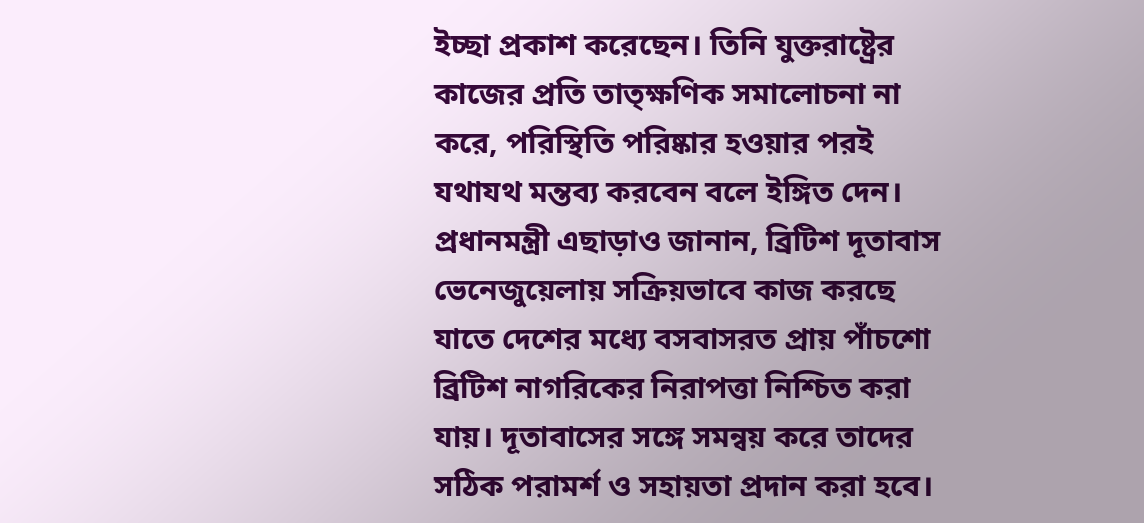ইচ্ছা প্রকাশ করেছেন। তিনি যুক্তরাষ্ট্রের কাজের প্রতি তাত্ক্ষণিক সমালোচনা না করে, পরিস্থিতি পরিষ্কার হওয়ার পরই যথাযথ মন্তব্য করবেন বলে ইঙ্গিত দেন।
প্রধানমন্ত্রী এছাড়াও জানান, ব্রিটিশ দূতাবাস ভেনেজুয়েলায় সক্রিয়ভাবে কাজ করছে যাতে দেশের মধ্যে বসবাসরত প্রায় পাঁচশো ব্রিটিশ নাগরিকের নিরাপত্তা নিশ্চিত করা যায়। দূতাবাসের সঙ্গে সমন্বয় করে তাদের সঠিক পরামর্শ ও সহায়তা প্রদান করা হবে।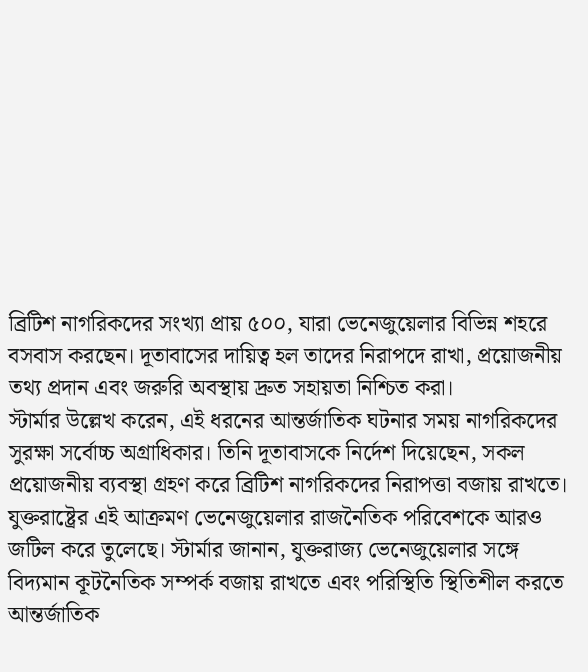ব্রিটিশ নাগরিকদের সংখ্যা প্রায় ৫০০, যারা ভেনেজুয়েলার বিভিন্ন শহরে বসবাস করছেন। দূতাবাসের দায়িত্ব হল তাদের নিরাপদে রাখা, প্রয়োজনীয় তথ্য প্রদান এবং জরুরি অবস্থায় দ্রুত সহায়তা নিশ্চিত করা।
স্টার্মার উল্লেখ করেন, এই ধরনের আন্তর্জাতিক ঘটনার সময় নাগরিকদের সুরক্ষা সর্বোচ্চ অগ্রাধিকার। তিনি দূতাবাসকে নির্দেশ দিয়েছেন, সকল প্রয়োজনীয় ব্যবস্থা গ্রহণ করে ব্রিটিশ নাগরিকদের নিরাপত্তা বজায় রাখতে।
যুক্তরাষ্ট্রের এই আক্রমণ ভেনেজুয়েলার রাজনৈতিক পরিবেশকে আরও জটিল করে তুলেছে। স্টার্মার জানান, যুক্তরাজ্য ভেনেজুয়েলার সঙ্গে বিদ্যমান কূটনৈতিক সম্পর্ক বজায় রাখতে এবং পরিস্থিতি স্থিতিশীল করতে আন্তর্জাতিক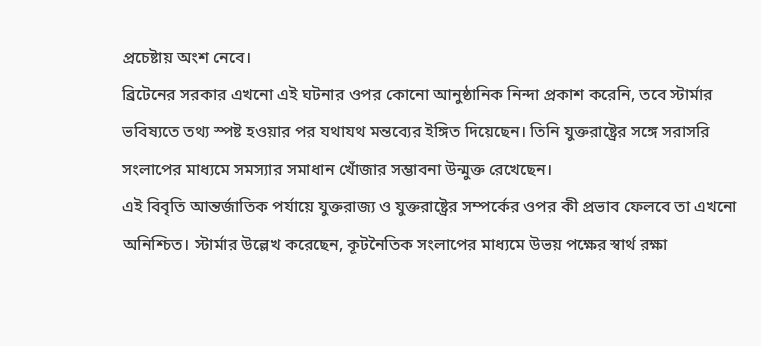প্রচেষ্টায় অংশ নেবে।
ব্রিটেনের সরকার এখনো এই ঘটনার ওপর কোনো আনুষ্ঠানিক নিন্দা প্রকাশ করেনি, তবে স্টার্মার ভবিষ্যতে তথ্য স্পষ্ট হওয়ার পর যথাযথ মন্তব্যের ইঙ্গিত দিয়েছেন। তিনি যুক্তরাষ্ট্রের সঙ্গে সরাসরি সংলাপের মাধ্যমে সমস্যার সমাধান খোঁজার সম্ভাবনা উন্মুক্ত রেখেছেন।
এই বিবৃতি আন্তর্জাতিক পর্যায়ে যুক্তরাজ্য ও যুক্তরাষ্ট্রের সম্পর্কের ওপর কী প্রভাব ফেলবে তা এখনো অনিশ্চিত। স্টার্মার উল্লেখ করেছেন, কূটনৈতিক সংলাপের মাধ্যমে উভয় পক্ষের স্বার্থ রক্ষা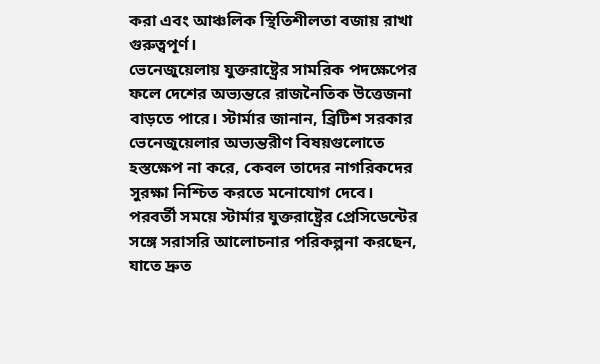করা এবং আঞ্চলিক স্থিতিশীলতা বজায় রাখা গুরুত্বপূর্ণ।
ভেনেজুয়েলায় যুক্তরাষ্ট্রের সামরিক পদক্ষেপের ফলে দেশের অভ্যন্তরে রাজনৈতিক উত্তেজনা বাড়তে পারে। স্টার্মার জানান, ব্রিটিশ সরকার ভেনেজুয়েলার অভ্যন্তরীণ বিষয়গুলোতে হস্তক্ষেপ না করে, কেবল তাদের নাগরিকদের সুরক্ষা নিশ্চিত করতে মনোযোগ দেবে।
পরবর্তী সময়ে স্টার্মার যুক্তরাষ্ট্রের প্রেসিডেন্টের সঙ্গে সরাসরি আলোচনার পরিকল্পনা করছেন, যাতে দ্রুত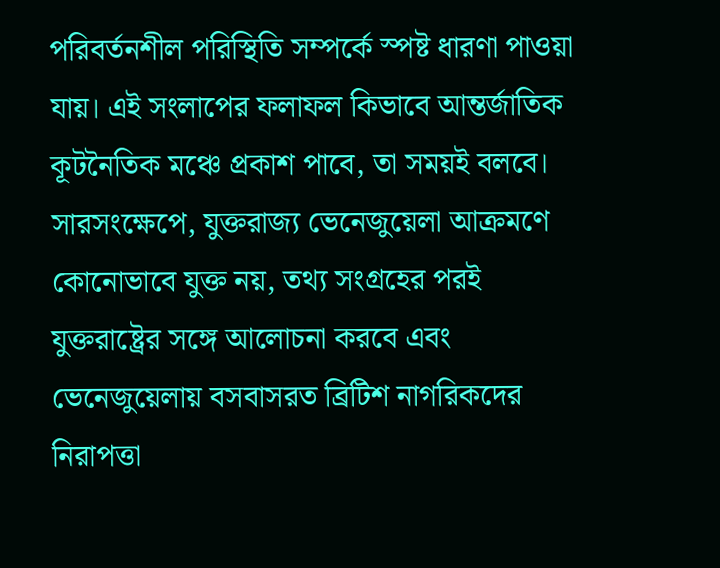পরিবর্তনশীল পরিস্থিতি সম্পর্কে স্পষ্ট ধারণা পাওয়া যায়। এই সংলাপের ফলাফল কিভাবে আন্তর্জাতিক কূটনৈতিক মঞ্চে প্রকাশ পাবে, তা সময়ই বলবে।
সারসংক্ষেপে, যুক্তরাজ্য ভেনেজুয়েলা আক্রমণে কোনোভাবে যুক্ত নয়, তথ্য সংগ্রহের পরই যুক্তরাষ্ট্রের সঙ্গে আলোচনা করবে এবং ভেনেজুয়েলায় বসবাসরত ব্রিটিশ নাগরিকদের নিরাপত্তা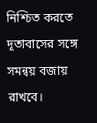নিশ্চিত করতে দূতাবাসের সঙ্গে সমন্বয় বজায় রাখবে।